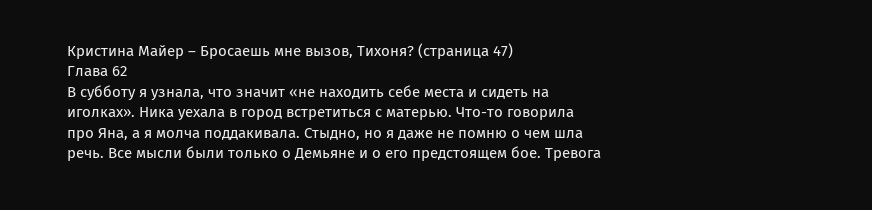Кристина Майер – Бросаешь мне вызов, Тихоня? (страница 47)
Глава 62
В субботу я узнала, что значит «не находить себе места и сидеть на иголках». Ника уехала в город встретиться с матерью. Что-то говорила про Яна, а я молча поддакивала. Стыдно, но я даже не помню о чем шла речь. Все мысли были только о Демьяне и о его предстоящем бое. Тревога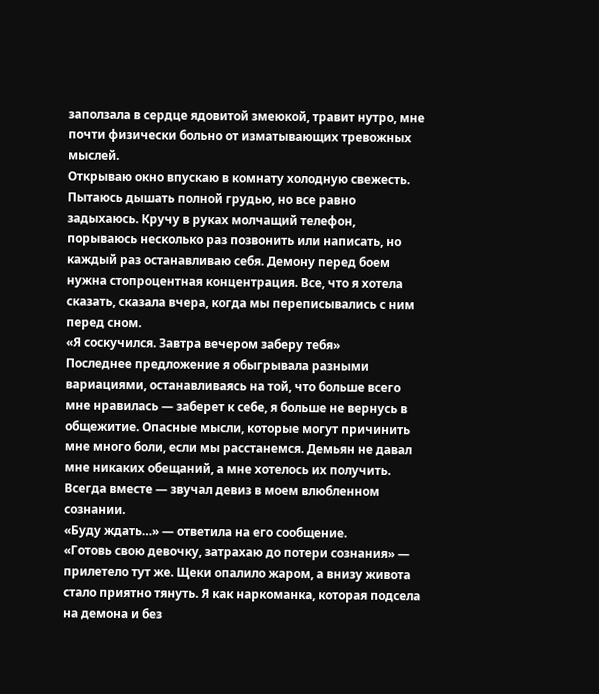заползала в сердце ядовитой змеюкой, травит нутро, мне почти физически больно от изматывающих тревожных мыслей.
Открываю окно впускаю в комнату холодную свежесть. Пытаюсь дышать полной грудью, но все равно задыхаюсь. Кручу в руках молчащий телефон, порываюсь несколько раз позвонить или написать, но каждый раз останавливаю себя. Демону перед боем нужна стопроцентная концентрация. Все, что я хотела сказать, сказала вчера, когда мы переписывались с ним перед сном.
«Я соскучился. Завтра вечером заберу тебя»
Последнее предложение я обыгрывала разными вариациями, останавливаясь на той, что больше всего мне нравилась — заберет к себе, я больше не вернусь в общежитие. Опасные мысли, которые могут причинить мне много боли, если мы расстанемся. Демьян не давал мне никаких обещаний, а мне хотелось их получить. Всегда вместе — звучал девиз в моем влюбленном сознании.
«Буду ждать…» — ответила на его сообщение.
«Готовь свою девочку, затрахаю до потери сознания» — прилетело тут же. Щеки опалило жаром, а внизу живота стало приятно тянуть. Я как наркоманка, которая подсела на демона и без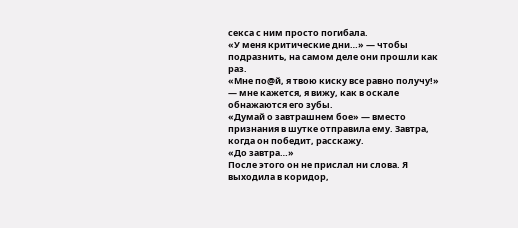секса с ним просто погибала.
«У меня критические дни…» — чтобы подразнить, на самом деле они прошли как раз.
«Мне по@й, я твою киску все равно получу!» — мне кажется, я вижу, как в оскале обнажаются его зубы.
«Думай о завтрашнем бое» — вместо признания в шутке отправила ему. Завтра, когда он победит, расскажу.
«До завтра…»
После этого он не прислал ни слова. Я выходила в коридор,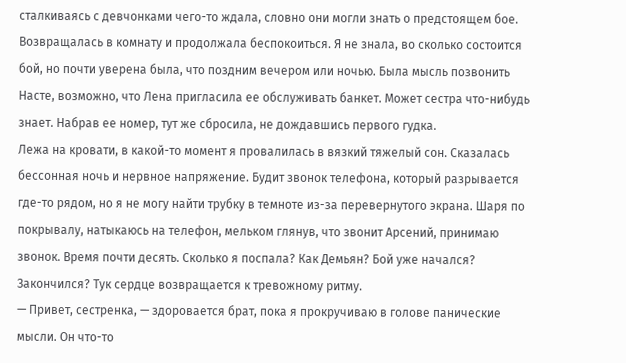сталкиваясь с девчонками чего-то ждала, словно они могли знать о предстоящем бое. Возвращалась в комнату и продолжала беспокоиться. Я не знала, во сколько состоится бой, но почти уверена была, что поздним вечером или ночью. Была мысль позвонить Насте, возможно, что Лена пригласила ее обслуживать банкет. Может сестра что-нибудь знает. Набрав ее номер, тут же сбросила, не дождавшись первого гудка.
Лежа на кровати, в какой-то момент я провалилась в вязкий тяжелый сон. Сказалась бессонная ночь и нервное напряжение. Будит звонок телефона, который разрывается где-то рядом, но я не могу найти трубку в темноте из-за перевернутого экрана. Шаря по покрывалу, натыкаюсь на телефон, мельком глянув, что звонит Арсений, принимаю звонок. Время почти десять. Сколько я поспала? Как Демьян? Бой уже начался? Закончился? Тук сердце возвращается к тревожному ритму.
— Привет, сестренка, — здоровается брат, пока я прокручиваю в голове панические мысли. Он что-то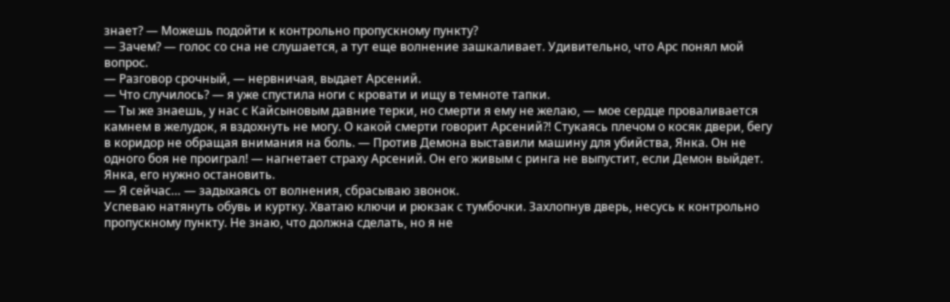знает? — Можешь подойти к контрольно пропускному пункту?
— Зачем? — голос со сна не слушается, а тут еще волнение зашкаливает. Удивительно, что Арс понял мой вопрос.
— Разговор срочный, — нервничая, выдает Арсений.
— Что случилось? — я уже спустила ноги с кровати и ищу в темноте тапки.
— Ты же знаешь, у нас с Кайсыновым давние терки, но смерти я ему не желаю, — мое сердце проваливается камнем в желудок, я вздохнуть не могу. О какой смерти говорит Арсений?! Стукаясь плечом о косяк двери, бегу в коридор не обращая внимания на боль. — Против Демона выставили машину для убийства, Янка. Он не одного боя не проиграл! — нагнетает страху Арсений. Он его живым с ринга не выпустит, если Демон выйдет. Янка, его нужно остановить.
— Я сейчас… — задыхаясь от волнения, сбрасываю звонок.
Успеваю натянуть обувь и куртку. Хватаю ключи и рюкзак с тумбочки. Захлопнув дверь, несусь к контрольно пропускному пункту. Не знаю, что должна сделать, но я не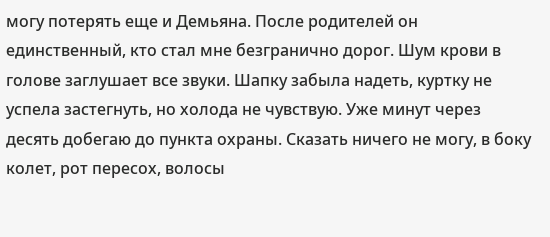могу потерять еще и Демьяна. После родителей он единственный, кто стал мне безгранично дорог. Шум крови в голове заглушает все звуки. Шапку забыла надеть, куртку не успела застегнуть, но холода не чувствую. Уже минут через десять добегаю до пункта охраны. Сказать ничего не могу, в боку колет, рот пересох, волосы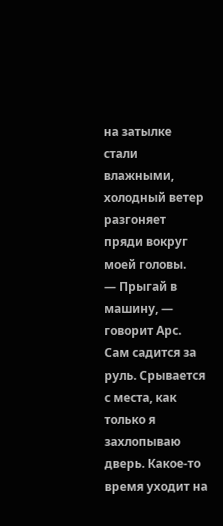на затылке стали влажными, холодный ветер разгоняет пряди вокруг моей головы.
— Прыгай в машину, — говорит Арс. Сам садится за руль. Срывается с места, как только я захлопываю дверь. Какое-то время уходит на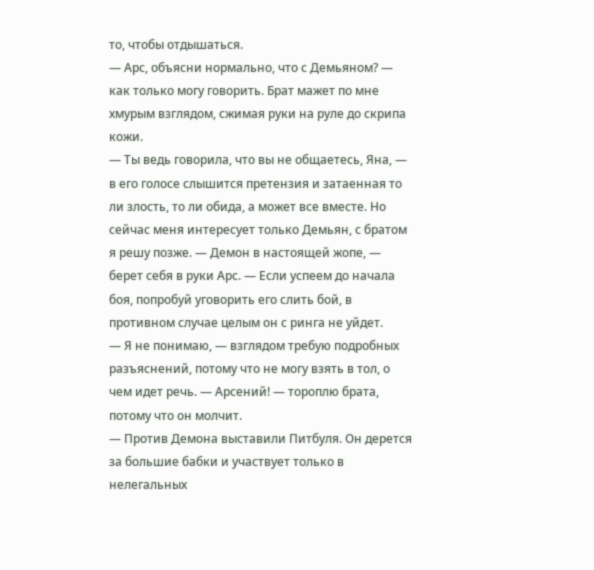то, чтобы отдышаться.
— Арс, объясни нормально, что с Демьяном? — как только могу говорить. Брат мажет по мне хмурым взглядом, сжимая руки на руле до скрипа кожи.
— Ты ведь говорила, что вы не общаетесь, Яна, — в его голосе слышится претензия и затаенная то ли злость, то ли обида, а может все вместе. Но сейчас меня интересует только Демьян, с братом я решу позже. — Демон в настоящей жопе, — берет себя в руки Арс. — Если успеем до начала боя, попробуй уговорить его слить бой, в противном случае целым он с ринга не уйдет.
— Я не понимаю, — взглядом требую подробных разъяснений, потому что не могу взять в тол, о чем идет речь. — Арсений! — тороплю брата, потому что он молчит.
— Против Демона выставили Питбуля. Он дерется за большие бабки и участвует только в нелегальных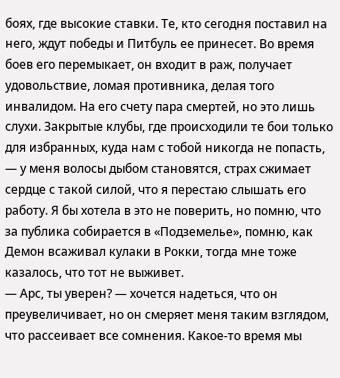боях, где высокие ставки. Те, кто сегодня поставил на него, ждут победы и Питбуль ее принесет. Во время боев его перемыкает, он входит в раж, получает удовольствие, ломая противника, делая того инвалидом. На его счету пара смертей, но это лишь слухи. Закрытые клубы, где происходили те бои только для избранных, куда нам с тобой никогда не попасть, — у меня волосы дыбом становятся, страх сжимает сердце с такой силой, что я перестаю слышать его работу. Я бы хотела в это не поверить, но помню, что за публика собирается в «Подземелье», помню, как Демон всаживал кулаки в Рокки, тогда мне тоже казалось, что тот не выживет.
— Арс, ты уверен? — хочется надеться, что он преувеличивает, но он смеряет меня таким взглядом, что рассеивает все сомнения. Какое-то время мы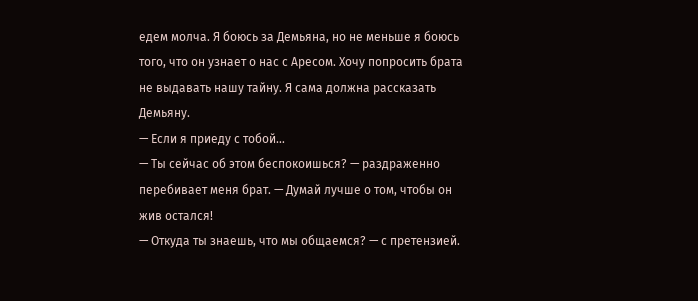едем молча. Я боюсь за Демьяна, но не меньше я боюсь того, что он узнает о нас с Аресом. Хочу попросить брата не выдавать нашу тайну. Я сама должна рассказать Демьяну.
— Если я приеду с тобой…
— Ты сейчас об этом беспокоишься? — раздраженно перебивает меня брат. — Думай лучше о том, чтобы он жив остался!
— Откуда ты знаешь, что мы общаемся? — с претензией.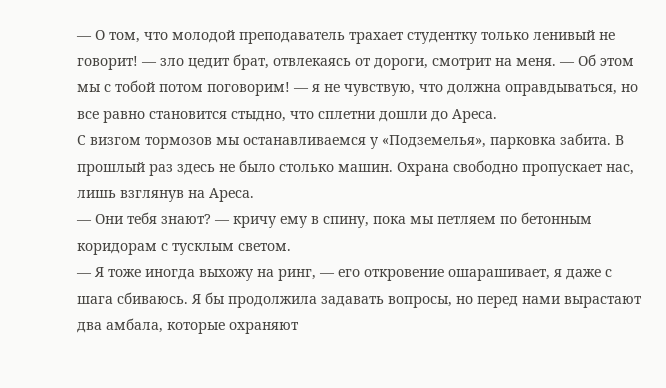— О том, что молодой преподаватель трахает студентку только ленивый не говорит! — зло цедит брат, отвлекаясь от дороги, смотрит на меня. — Об этом мы с тобой потом поговорим! — я не чувствую, что должна оправдываться, но все равно становится стыдно, что сплетни дошли до Ареса.
С визгом тормозов мы останавливаемся у «Подземелья», парковка забита. В прошлый раз здесь не было столько машин. Охрана свободно пропускает нас, лишь взглянув на Ареса.
— Они тебя знают? — кричу ему в спину, пока мы петляем по бетонным коридорам с тусклым светом.
— Я тоже иногда выхожу на ринг, — его откровение ошарашивает, я даже с шага сбиваюсь. Я бы продолжила задавать вопросы, но перед нами вырастают два амбала, которые охраняют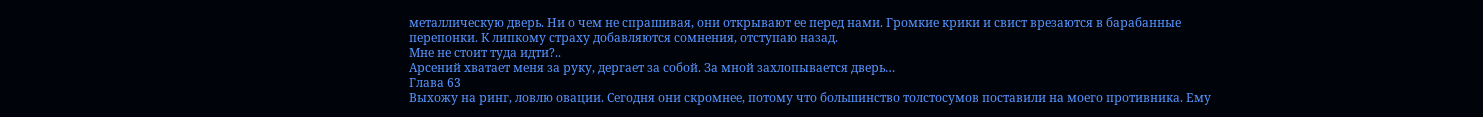металлическую дверь. Ни о чем не спрашивая, они открывают ее перед нами. Громкие крики и свист врезаются в барабанные перепонки. К липкому страху добавляются сомнения, отступаю назад.
Мне не стоит туда идти?..
Арсений хватает меня за руку, дергает за собой. За мной захлопывается дверь…
Глава 63
Выхожу на ринг, ловлю овации. Сегодня они скромнее, потому что большинство толстосумов поставили на моего противника. Ему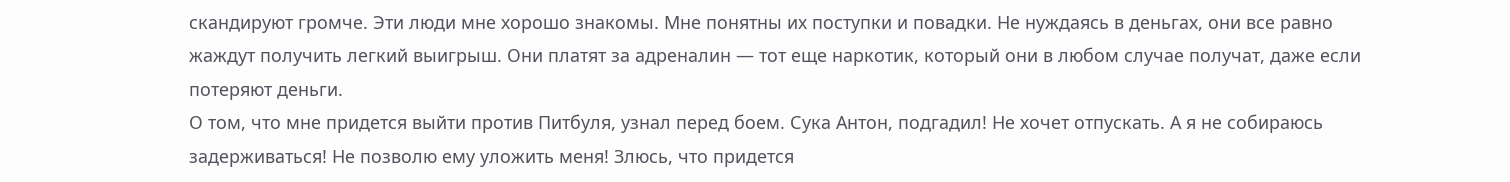скандируют громче. Эти люди мне хорошо знакомы. Мне понятны их поступки и повадки. Не нуждаясь в деньгах, они все равно жаждут получить легкий выигрыш. Они платят за адреналин — тот еще наркотик, который они в любом случае получат, даже если потеряют деньги.
О том, что мне придется выйти против Питбуля, узнал перед боем. Сука Антон, подгадил! Не хочет отпускать. А я не собираюсь задерживаться! Не позволю ему уложить меня! Злюсь, что придется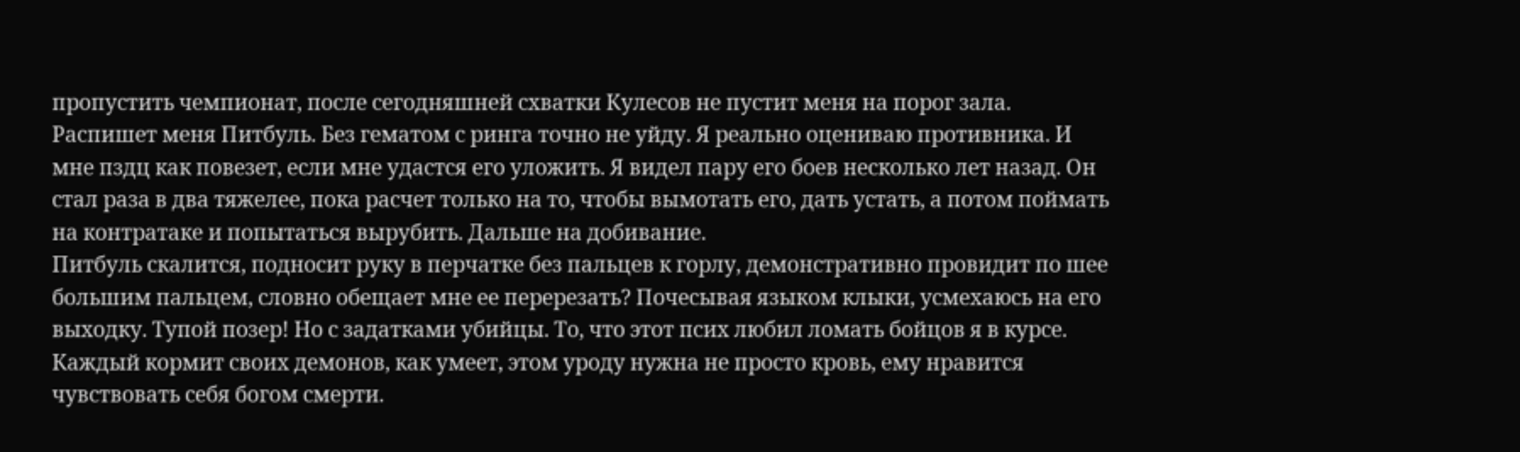пропустить чемпионат, после сегодняшней схватки Кулесов не пустит меня на порог зала. Распишет меня Питбуль. Без гематом с ринга точно не уйду. Я реально оцениваю противника. И мне пздц как повезет, если мне удастся его уложить. Я видел пару его боев несколько лет назад. Он стал раза в два тяжелее, пока расчет только на то, чтобы вымотать его, дать устать, а потом поймать на контратаке и попытаться вырубить. Дальше на добивание.
Питбуль скалится, подносит руку в перчатке без пальцев к горлу, демонстративно провидит по шее большим пальцем, словно обещает мне ее перерезать? Почесывая языком клыки, усмехаюсь на его выходку. Тупой позер! Но с задатками убийцы. То, что этот псих любил ломать бойцов я в курсе. Каждый кормит своих демонов, как умеет, этом уроду нужна не просто кровь, ему нравится чувствовать себя богом смерти.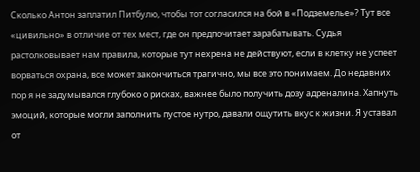Сколько Антон заплатил Питбулю, чтобы тот согласился на бой в «Подземелье»? Тут все «цивильно» в отличие от тех мест, где он предпочитает зарабатывать. Судья растолковывает нам правила, которые тут нехрена не действуют, если в клетку не успеет ворваться охрана, все может закончиться трагично, мы все это понимаем. До недавних пор я не задумывался глубоко о рисках, важнее было получить дозу адреналина. Хапнуть эмоций, которые могли заполнить пустое нутро, давали ощутить вкус к жизни. Я уставал от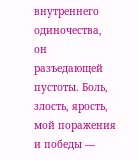внутреннего одиночества, он разъедающей пустоты. Боль, злость, ярость, мой поражения и победы —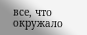все, что окружало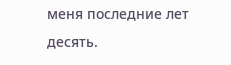меня последние лет десять.